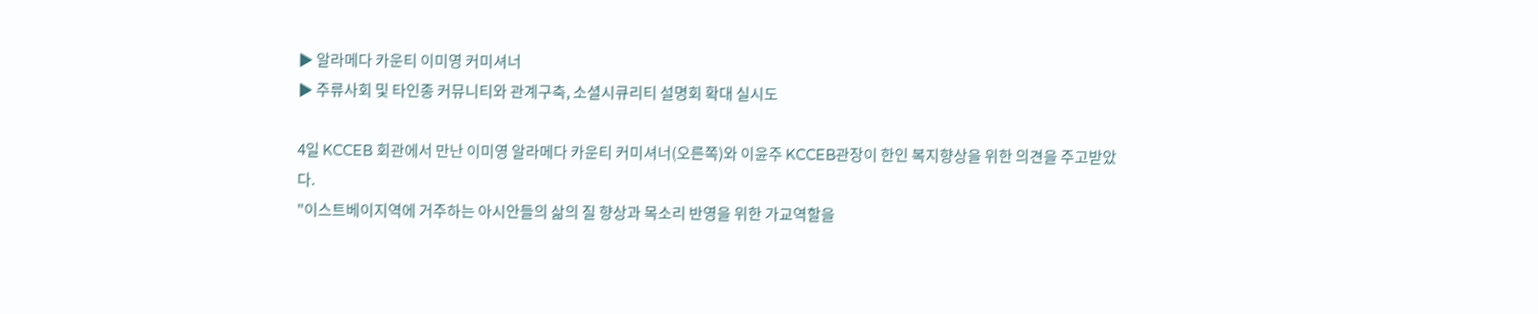▶ 알라메다 카운티 이미영 커미셔너
▶ 주류사회 및 타인종 커뮤니티와 관계구축, 소셜시큐리티 설명회 확대 실시도

4일 KCCEB 회관에서 만난 이미영 알라메다 카운티 커미셔너(오른쪽)와 이윤주 KCCEB관장이 한인 복지향상을 위한 의견을 주고받았다.
"이스트베이지역에 거주하는 아시안들의 삶의 질 향상과 목소리 반영을 위한 가교역할을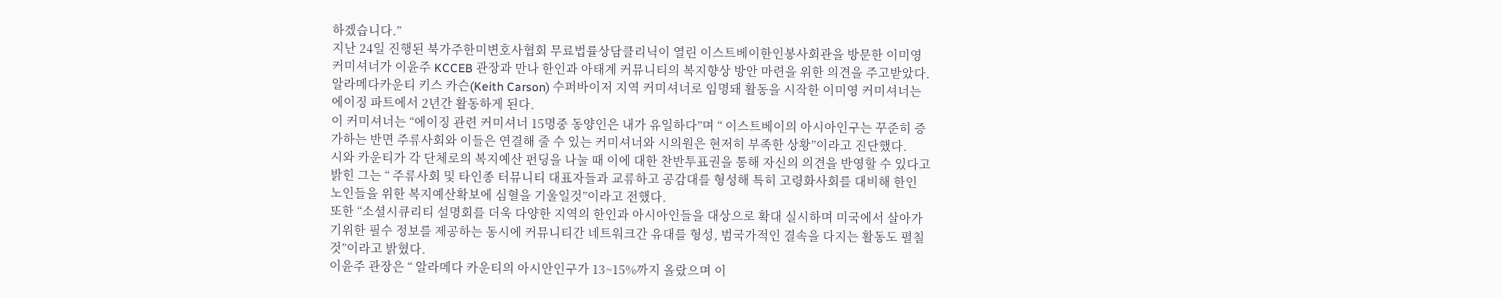하겠습니다.”
지난 24일 진행된 북가주한미변호사협회 무료법률상담클리닉이 열린 이스트베이한인봉사회관을 방문한 이미영 커미셔너가 이윤주 KCCEB 관장과 만나 한인과 아태계 커뮤니티의 복지향상 방안 마련을 위한 의견을 주고받았다.
알라메다카운티 키스 카슨(Keith Carson) 수퍼바이저 지역 커미셔너로 임명돼 활동을 시작한 이미영 커미셔너는 에이징 파트에서 2년간 활동하게 된다.
이 커미셔너는 “에이징 관련 커미셔너 15명중 동양인은 내가 유일하다”며 “ 이스트베이의 아시아인구는 꾸준히 증가하는 반면 주류사회와 이들은 연결해 줄 수 있는 커미셔너와 시의원은 현저히 부족한 상황”이라고 진단했다.
시와 카운티가 각 단체로의 복지예산 펀딩을 나눌 때 이에 대한 찬반투표권을 통해 자신의 의견을 반영할 수 있다고 밝힌 그는 “ 주류사회 및 타인종 터뮤니티 대표자들과 교류하고 공감대를 형성해 특히 고령화사회를 대비해 한인 노인들을 위한 복지예산확보에 심혈을 기울일것”이라고 전했다.
또한 “소셜시큐리티 설명회를 더욱 다양한 지역의 한인과 아시아인들을 대상으로 확대 실시하며 미국에서 살아가기위한 필수 정보를 제공하는 동시에 커뮤니티간 네트워크간 유대를 형성, 범국가적인 결속을 다지는 활동도 펼칠 것”이라고 밝혔다.
이윤주 관장은 “ 알라메다 카운티의 아시안인구가 13~15%까지 올랐으며 이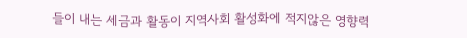들이 내는 세금과 활동이 지역사회 활성화에 적지않은 영향력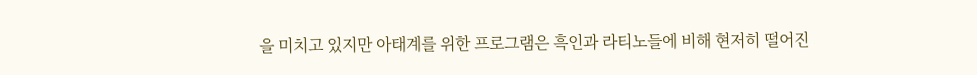을 미치고 있지만 아태계를 위한 프로그램은 흑인과 라티노들에 비해 현저히 떨어진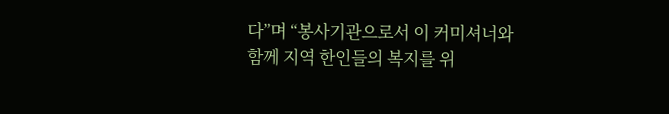다”며 “봉사기관으로서 이 커미셔너와 함께 지역 한인들의 복지를 위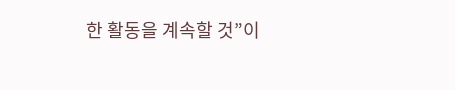한 활동을 계속할 것”이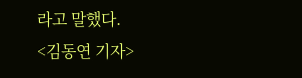라고 말했다.
<김동연 기자>